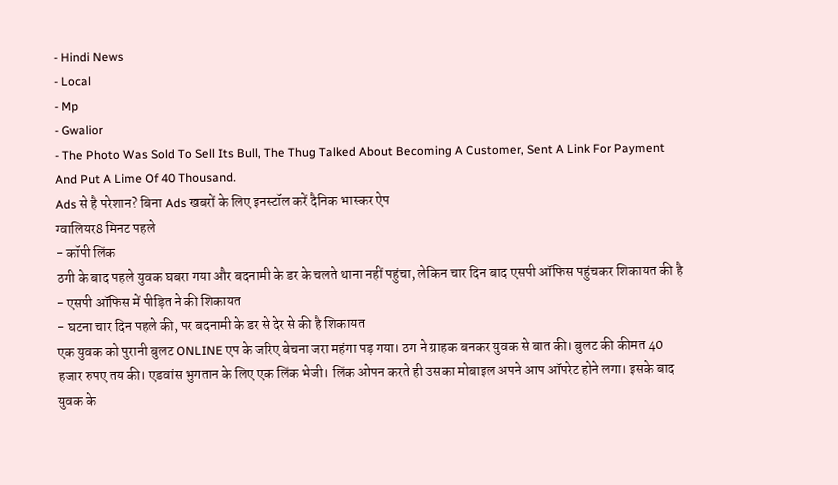- Hindi News
- Local
- Mp
- Gwalior
- The Photo Was Sold To Sell Its Bull, The Thug Talked About Becoming A Customer, Sent A Link For Payment And Put A Lime Of 40 Thousand.
Ads से है परेशान? बिना Ads खबरों के लिए इनस्टॉल करें दैनिक भास्कर ऐप
ग्वालियर8 मिनट पहले
- कॉपी लिंक
ठगी के बाद पहले युवक घबरा गया और बदनामी के डर के चलते थाना नहीं पहुंचा, लेकिन चार दिन बाद एसपी ऑफिस पहुंचकर शिकायत की है
- एसपी ऑफिस में पीड़ित ने की शिकायत
- घटना चार दिन पहले की, पर बदनामी के डर से देर से की है शिकायत
एक युवक को पुरानी बुलट ONLINE एप के जरिए बेचना जरा महंगा पड़ गया। ठग ने ग्राहक बनकर युवक से बात की। बुलट की कीमत 40 हजार रुपए तय की। एडवांस भुगतान के लिए एक लिंक भेजी। लिंक ओपन करते ही उसका मोबाइल अपने आप ऑपरेट होने लगा। इसके बाद युवक के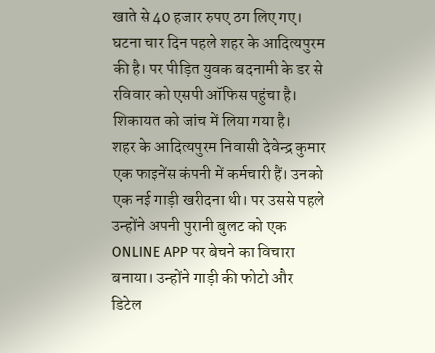खाते से 40 हजार रुपए ठग लिए गए। घटना चार दिन पहले शहर के आदित्यपुरम की है। पर पीड़ित युवक बदनामी के डर से रविवार को एसपी ऑफिस पहुंचा है। शिकायत को जांच में लिया गया है।
शहर के आदित्यपुरम निवासी देवेन्द्र कुमार एक फाइनेंस कंपनी में कर्मचारी हैं। उनको एक नई गाड़ी खरीदना थी। पर उससे पहले उन्होंने अपनी पुरानी बुलट को एक ONLINE APP पर बेचने का विचारा बनाया। उन्होंने गाड़ी की फोटो और डिटेल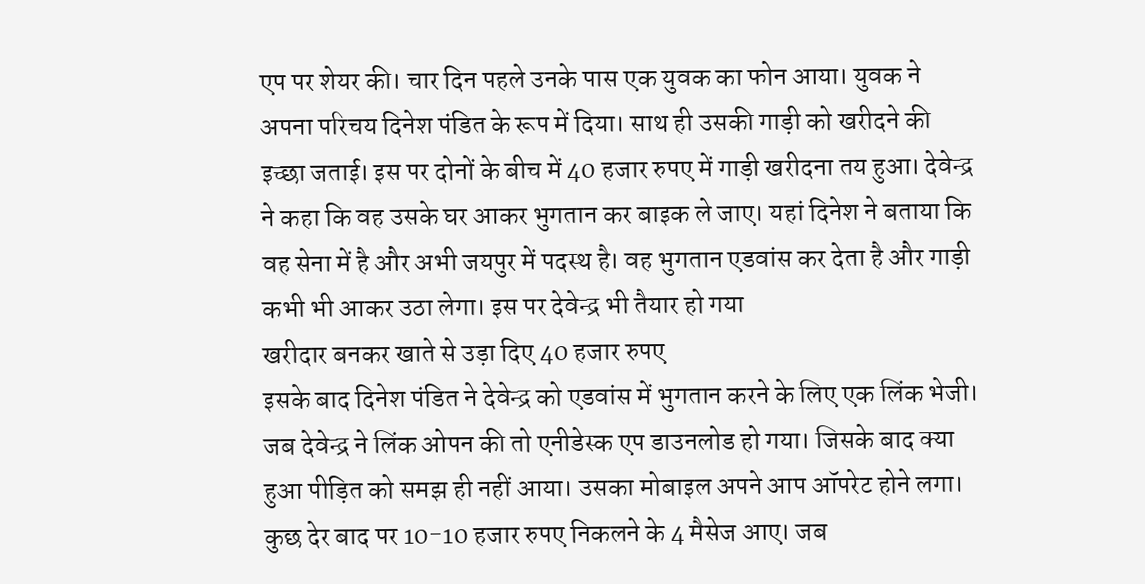एप पर शेयर की। चार दिन पहले उनके पास एक युवक का फोन आया। युवक ने अपना परिचय दिनेश पंडित के रूप में दिया। साथ ही उसकी गाड़ी को खरीदने की इच्छा जताई। इस पर दोनों के बीच में 40 हजार रुपए में गाड़ी खरीदना तय हुआ। देवेन्द्र ने कहा कि वह उसके घर आकर भुगतान कर बाइक ले जाए। यहां दिनेश ने बताया कि वह सेना में है और अभी जयपुर में पदस्थ है। वह भुगतान एडवांस कर देता है और गाड़ी कभी भी आकर उठा लेगा। इस पर देवेन्द्र भी तैयार हो गया
खरीदार बनकर खाते से उड़ा दिए 40 हजार रुपए
इसके बाद दिनेश पंडित ने देवेन्द्र को एडवांस में भुगतान करने के लिए एक लिंक भेजी। जब देवेन्द्र ने लिंक ओपन की तो एनीडेस्क एप डाउनलोड हो गया। जिसके बाद क्या हुआ पीड़ित को समझ ही नहीं आया। उसका मोबाइल अपने आप ऑपरेट होने लगा। कुछ देर बाद पर 10-10 हजार रुपए निकलने के 4 मैसेज आए। जब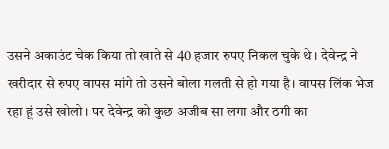उसने अकाउंट चेक किया तो खाते से 40 हजार रुपए निकल चुके थे। देवेन्द्र ने खरीदार से रुपए वापस मांगे तो उसने बोला गलती से हो गया है। वापस लिंक भेज रहा हूं उसे खोलो। पर देवेन्द्र को कुछ अजीब सा लगा और ठगी का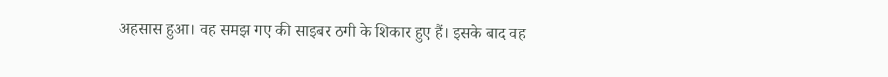अहसास हुआ। वह समझ गए की साइबर ठगी के शिकार हुए हैं। इसके बाद वह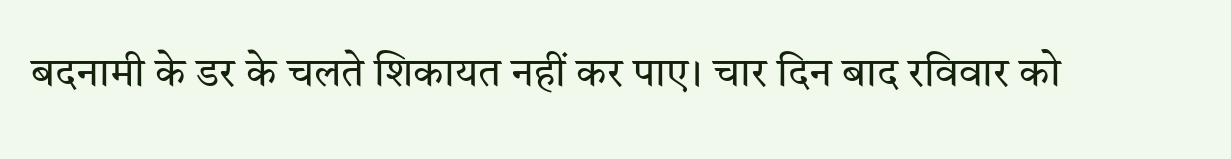बदनामी के डर के चलते शिकायत नहीं कर पाए। चार दिन बाद रविवार को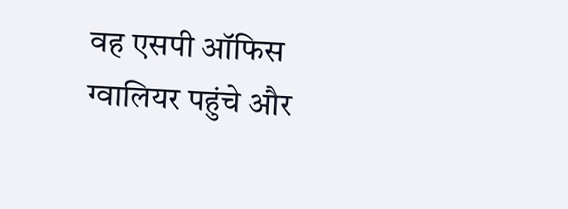वह एसपी ऑफिस ग्वालियर पहुंचे और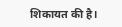शिकायत की है।